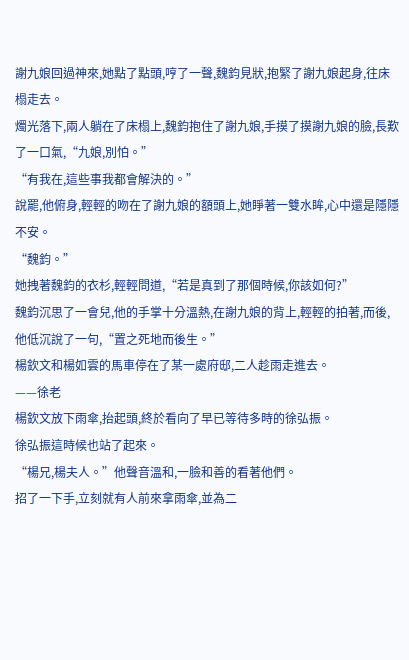謝九娘回過神來,她點了點頭,哼了一聲,魏鈞見狀,抱緊了謝九娘起身,往床榻走去。
燭光落下,兩人躺在了床榻上,魏鈞抱住了謝九娘,手摸了摸謝九娘的臉,長歎了一口氣,“九娘,別怕。”
“有我在,這些事我都會解決的。”
說罷,他俯身,輕輕的吻在了謝九娘的額頭上,她睜著一雙水眸,心中還是隱隱不安。
“魏鈞。”
她拽著魏鈞的衣杉,輕輕問道,“若是真到了那個時候,你該如何?”
魏鈞沉思了一會兒,他的手掌十分溫熱,在謝九娘的背上,輕輕的拍著,而後,他低沉說了一句,“置之死地而後生。”
楊欽文和楊如雲的馬車停在了某一處府邸,二人趁雨走進去。
——徐老
楊欽文放下雨傘,抬起頭,終於看向了早已等待多時的徐弘振。
徐弘振這時候也站了起來。
“楊兄,楊夫人。”他聲音溫和,一臉和善的看著他們。
招了一下手,立刻就有人前來拿雨傘,並為二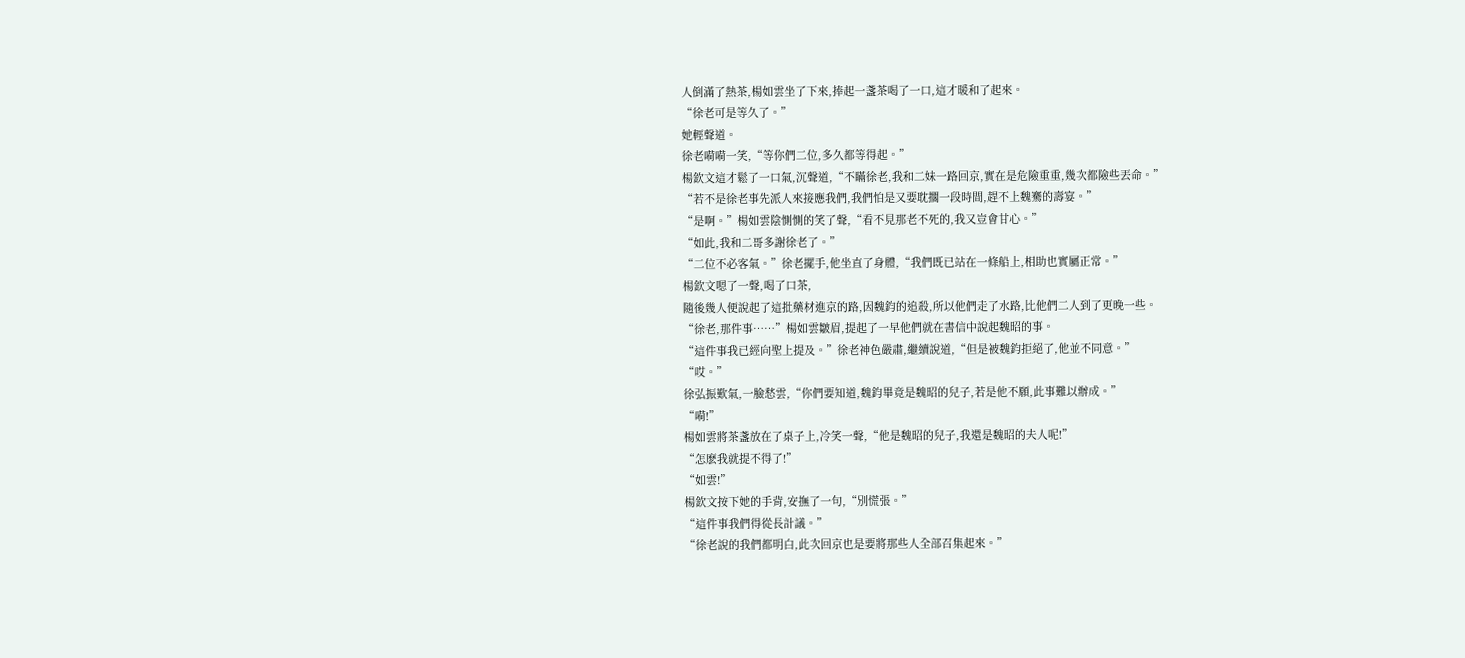人倒滿了熱茶,楊如雲坐了下來,捧起一盞茶喝了一口,這才暖和了起來。
“徐老可是等久了。”
她輕聲道。
徐老嗬嗬一笑,“等你們二位,多久都等得起。”
楊欽文這才鬆了一口氣,沉聲道,“不瞞徐老,我和二妹一路回京,實在是危險重重,幾次都險些丟命。”
“若不是徐老事先派人來接應我們,我們怕是又要耽擱一段時間,趕不上魏騫的壽宴。”
“是啊。”楊如雲陰惻惻的笑了聲,“看不見那老不死的,我又豈會甘心。”
“如此,我和二哥多謝徐老了。”
“二位不必客氣。”徐老擺手,他坐直了身體,“我們既已站在一條船上,相助也實屬正常。”
楊欽文嗯了一聲,喝了口茶,
隨後幾人便說起了這批藥材進京的路,因魏鈞的追殺,所以他們走了水路,比他們二人到了更晚一些。
“徐老,那件事……”楊如雲皺眉,提起了一早他們就在書信中說起魏昭的事。
“這件事我已經向聖上提及。”徐老神色嚴肅,繼續說道,“但是被魏鈞拒絕了,他並不同意。”
“哎。”
徐弘振歎氣,一臉愁雲,“你們要知道,魏鈞畢竟是魏昭的兒子,若是他不願,此事難以辦成。”
“嗬!”
楊如雲將茶盞放在了桌子上,冷笑一聲,“他是魏昭的兒子,我還是魏昭的夫人呢!”
“怎麽我就提不得了!”
“如雲!”
楊欽文按下她的手背,安撫了一句,“別慌張。”
“這件事我們得從長計議。”
“徐老說的我們都明白,此次回京也是要將那些人全部召集起來。”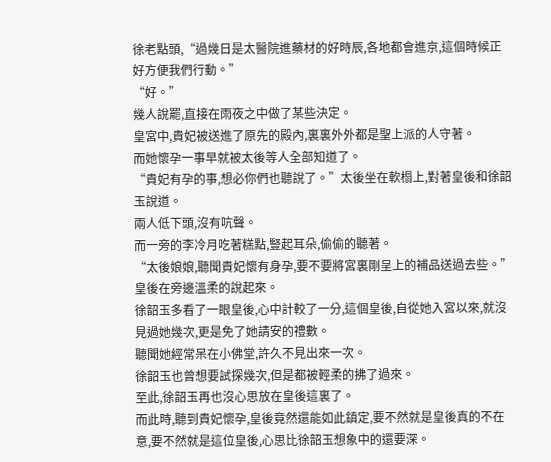徐老點頭,“過幾日是太醫院進藥材的好時辰,各地都會進京,這個時候正好方便我們行動。”
“好。”
幾人說罷,直接在雨夜之中做了某些決定。
皇宮中,貴妃被送進了原先的殿內,裏裏外外都是聖上派的人守著。
而她懷孕一事早就被太後等人全部知道了。
“貴妃有孕的事,想必你們也聽說了。”太後坐在軟榻上,對著皇後和徐韶玉說道。
兩人低下頭,沒有吭聲。
而一旁的李冷月吃著糕點,豎起耳朵,偷偷的聽著。
“太後娘娘,聽聞貴妃懷有身孕,要不要將宮裏剛呈上的補品送過去些。”皇後在旁邊溫柔的說起來。
徐韶玉多看了一眼皇後,心中計較了一分,這個皇後,自從她入宮以來,就沒見過她幾次,更是免了她請安的禮數。
聽聞她經常呆在小佛堂,許久不見出來一次。
徐韶玉也曾想要試探幾次,但是都被輕柔的拂了過來。
至此,徐韶玉再也沒心思放在皇後這裏了。
而此時,聽到貴妃懷孕,皇後竟然還能如此鎮定,要不然就是皇後真的不在意,要不然就是這位皇後,心思比徐韶玉想象中的還要深。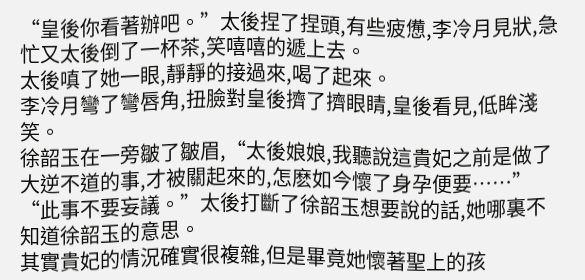“皇後你看著辦吧。”太後捏了捏頭,有些疲憊,李冷月見狀,急忙又太後倒了一杯茶,笑嘻嘻的遞上去。
太後嗔了她一眼,靜靜的接過來,喝了起來。
李冷月彎了彎唇角,扭臉對皇後擠了擠眼睛,皇後看見,低眸淺笑。
徐韶玉在一旁皺了皺眉,“太後娘娘,我聽說這貴妃之前是做了大逆不道的事,才被關起來的,怎麽如今懷了身孕便要……”
“此事不要妄議。”太後打斷了徐韶玉想要說的話,她哪裏不知道徐韶玉的意思。
其實貴妃的情況確實很複雜,但是畢竟她懷著聖上的孩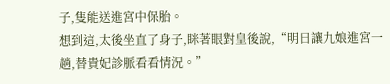子,隻能送進宮中保胎。
想到這,太後坐直了身子,眯著眼對皇後說,“明日讓九娘進宮一趟,替貴妃診脈看看情況。”